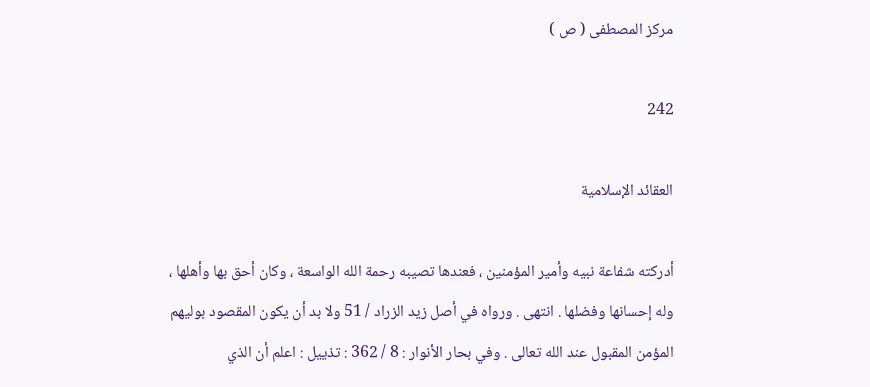مركز المصطفى ( ص )

242

العقائد الإسلامية

أدركته شفاعة نبيه وأمير المؤمنين ، فعندها تصيبه رحمة الله الواسعة ، وكان أحق بها وأهلها ، وله إحسانها وفضلها . انتهى . ورواه في أصل زيد الزراد / 51 ولا بد أن يكون المقصود بوليهم المؤمن المقبول عند الله تعالى . وفي بحار الأنوار : 8 / 362 : تذييل : اعلم أن الذي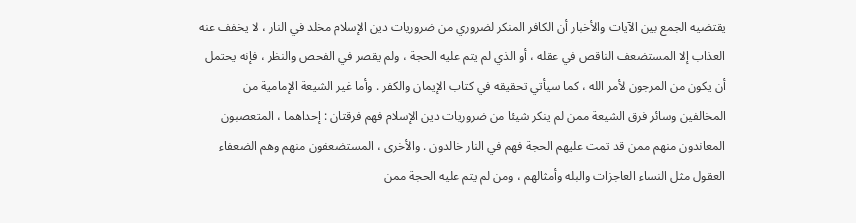يقتضيه الجمع بين الآيات والأخبار أن الكافر المنكر لضروري من ضروريات دين الإسلام مخلد في النار ، لا يخفف عنه العذاب إلا المستضعف الناقص في عقله ، أو الذي لم يتم عليه الحجة ، ولم يقصر في الفحص والنظر ، فإنه يحتمل أن يكون من المرجون لأمر الله ، كما سيأتي تحقيقه في كتاب الإيمان والكفر . وأما غير الشيعة الإمامية من المخالفين وسائر فرق الشيعة ممن لم ينكر شيئا من ضروريات دين الإسلام فهم فرقتان : إحداهما ، المتعصبون المعاندون منهم ممن قد تمت عليهم الحجة فهم في النار خالدون . والأخرى ، المستضعفون منهم وهم الضعفاء العقول مثل النساء العاجزات والبله وأمثالهم ، ومن لم يتم عليه الحجة ممن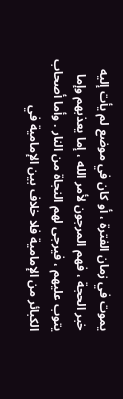يموت في زمان الفترة ، أو كان في موضع لم يأت إليه خبر الحجة ، فهم المرجون لأمر الله ، إما يعذبهم وإما يتوب عليهم ، فيرجى لهم النجاة من النار . وأما أصحاب الكبائر من الإمامية فلا خلاف بين الإمامية في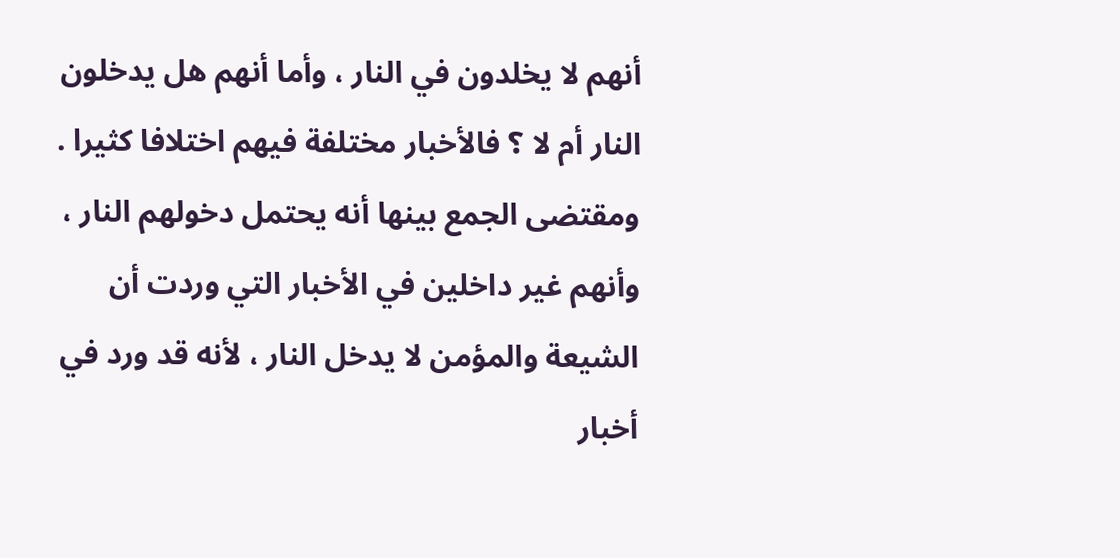أنهم لا يخلدون في النار ، وأما أنهم هل يدخلون النار أم لا ؟ فالأخبار مختلفة فيهم اختلافا كثيرا . ومقتضى الجمع بينها أنه يحتمل دخولهم النار ، وأنهم غير داخلين في الأخبار التي وردت أن الشيعة والمؤمن لا يدخل النار ، لأنه قد ورد في أخبار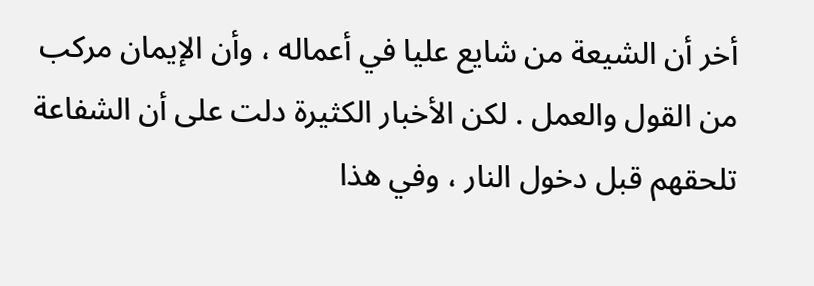أخر أن الشيعة من شايع عليا في أعماله ، وأن الإيمان مركب من القول والعمل . لكن الأخبار الكثيرة دلت على أن الشفاعة تلحقهم قبل دخول النار ، وفي هذا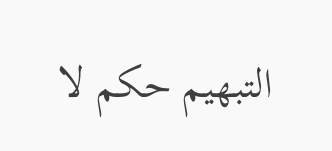التبهيم حكم لا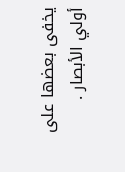يخفى بعضها على أولي الأبصار .